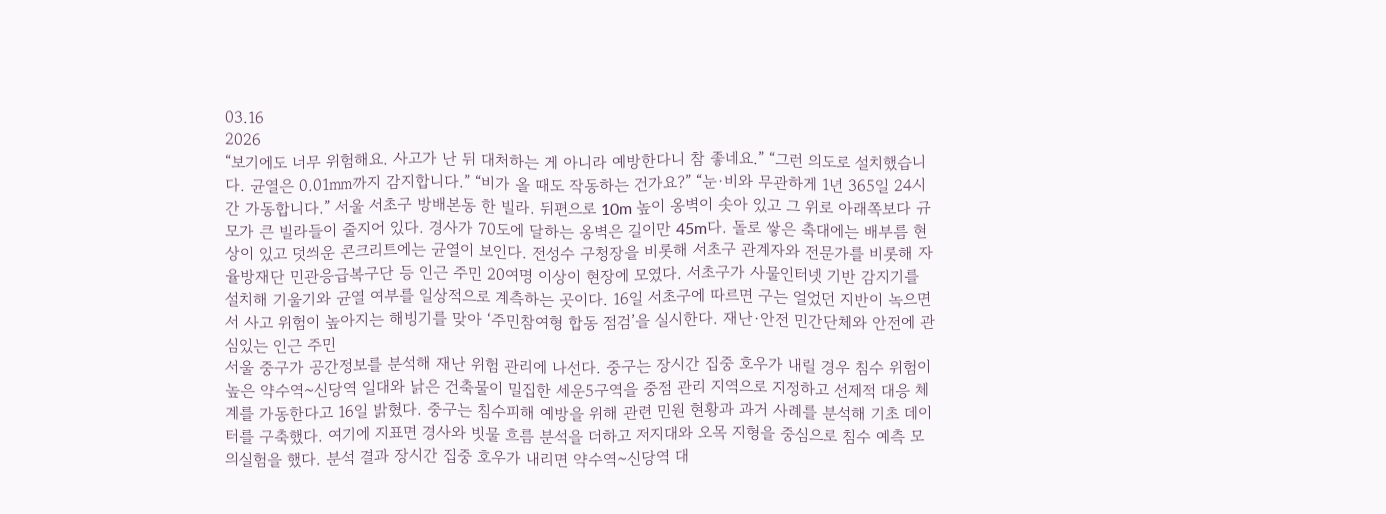03.16
2026
“보기에도 너무 위험해요. 사고가 난 뒤 대처하는 게 아니라 예방한다니 참 좋네요.” “그런 의도로 설치했습니다. 균열은 0.01㎜까지 감지합니다.” “비가 올 때도 작동하는 건가요?” “눈·비와 무관하게 1년 365일 24시간 가동합니다.” 서울 서초구 방배본동 한 빌라. 뒤편으로 10m 높이 옹벽이 솟아 있고 그 위로 아래쪽보다 규모가 큰 빌라들이 줄지어 있다. 경사가 70도에 달하는 옹벽은 길이만 45m다. 돌로 쌓은 축대에는 배부름 현상이 있고 덧씌운 콘크리트에는 균열이 보인다. 전성수 구청장을 비롯해 서초구 관계자와 전문가를 비롯해 자율방재단 민관응급복구단 등 인근 주민 20여명 이상이 현장에 모였다. 서초구가 사물인터넷 기반 감지기를 설치해 기울기와 균열 여부를 일상적으로 계측하는 곳이다. 16일 서초구에 따르면 구는 얼었던 지반이 녹으면서 사고 위험이 높아지는 해빙기를 맞아 ‘주민참여형 합동 점검’을 실시한다. 재난·안전 민간단체와 안전에 관심있는 인근 주민
서울 중구가 공간정보를 분석해 재난 위험 관리에 나선다. 중구는 장시간 집중 호우가 내릴 경우 침수 위험이 높은 약수역~신당역 일대와 낡은 건축물이 밀집한 세운5구역을 중점 관리 지역으로 지정하고 선제적 대응 체계를 가동한다고 16일 밝혔다. 중구는 침수피해 예방을 위해 관련 민원 현황과 과거 사례를 분석해 기초 데이터를 구축했다. 여기에 지표면 경사와 빗물 흐름 분석을 더하고 저지대와 오목 지형을 중심으로 침수 예측 모의실험을 했다. 분석 결과 장시간 집중 호우가 내리면 약수역~신당역 대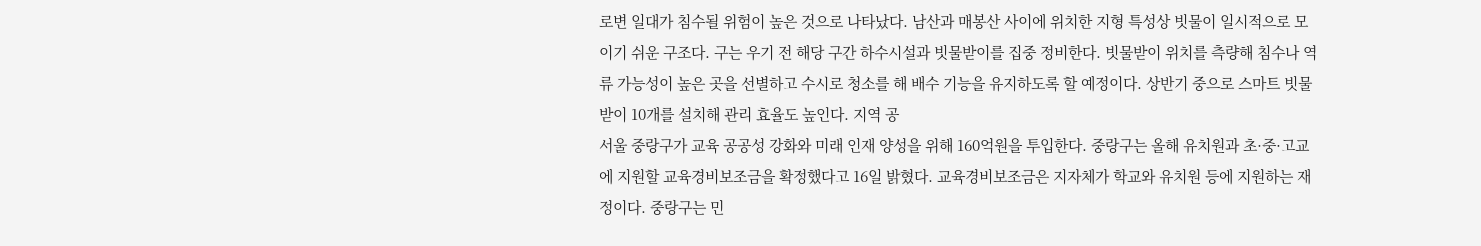로변 일대가 침수될 위험이 높은 것으로 나타났다. 남산과 매봉산 사이에 위치한 지형 특성상 빗물이 일시적으로 모이기 쉬운 구조다. 구는 우기 전 해당 구간 하수시설과 빗물받이를 집중 정비한다. 빗물받이 위치를 측량해 침수나 역류 가능성이 높은 곳을 선별하고 수시로 청소를 해 배수 기능을 유지하도록 할 예정이다. 상반기 중으로 스마트 빗물받이 10개를 설치해 관리 효율도 높인다. 지역 공
서울 중랑구가 교육 공공성 강화와 미래 인재 양성을 위해 160억원을 투입한다. 중랑구는 올해 유치원과 초·중·고교에 지원할 교육경비보조금을 확정했다고 16일 밝혔다. 교육경비보조금은 지자체가 학교와 유치원 등에 지원하는 재정이다. 중랑구는 민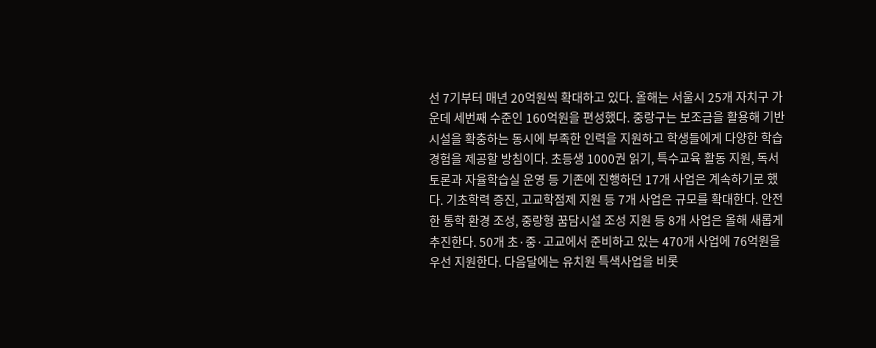선 7기부터 매년 20억원씩 확대하고 있다. 올해는 서울시 25개 자치구 가운데 세번째 수준인 160억원을 편성했다. 중랑구는 보조금을 활용해 기반시설을 확충하는 동시에 부족한 인력을 지원하고 학생들에게 다양한 학습 경험을 제공할 방침이다. 초등생 1000권 읽기, 특수교육 활동 지원, 독서토론과 자율학습실 운영 등 기존에 진행하던 17개 사업은 계속하기로 했다. 기초학력 증진, 고교학점제 지원 등 7개 사업은 규모를 확대한다. 안전한 통학 환경 조성, 중랑형 꿈담시설 조성 지원 등 8개 사업은 올해 새롭게 추진한다. 50개 초·중·고교에서 준비하고 있는 470개 사업에 76억원을 우선 지원한다. 다음달에는 유치원 특색사업을 비롯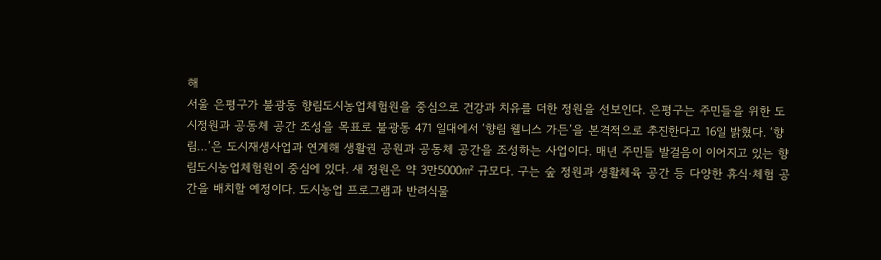해
서울 은평구가 불광동 향림도시농업체험원을 중심으로 건강과 치유를 더한 정원을 선보인다. 은평구는 주민들을 위한 도시정원과 공동체 공간 조성을 목표로 불광동 471 일대에서 ‘향림 웰니스 가든’을 본격적으로 추진한다고 16일 밝혔다. ‘향림…’은 도시재생사업과 연계해 생활권 공원과 공동체 공간을 조성하는 사업이다. 매년 주민들 발걸음이 이어지고 있는 향림도시농업체험원이 중심에 있다. 새 정원은 약 3만5000㎡ 규모다. 구는 숲 정원과 생활체육 공간 등 다양한 휴식·체험 공간을 배치할 예정이다. 도시농업 프로그램과 반려식물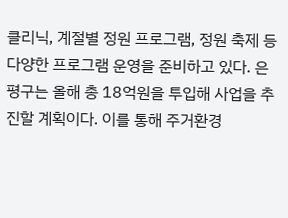클리닉, 계절별 정원 프로그램, 정원 축제 등 다양한 프로그램 운영을 준비하고 있다. 은평구는 올해 총 18억원을 투입해 사업을 추진할 계획이다. 이를 통해 주거환경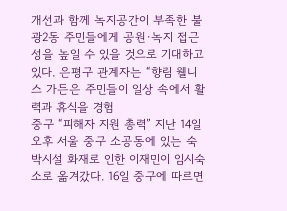개선과 함께 녹지공간이 부족한 불광2동 주민들에게 공원·녹지 접근성을 높일 수 있을 것으로 기대하고 있다. 은평구 관계자는 “향림 웰니스 가든은 주민들이 일상 속에서 활력과 휴식을 경험
중구 “피해자 지원 총력” 지난 14일 오후 서울 중구 소공동에 있는 숙박시설 화재로 인한 이재민이 임시숙소로 옮겨갔다. 16일 중구에 따르면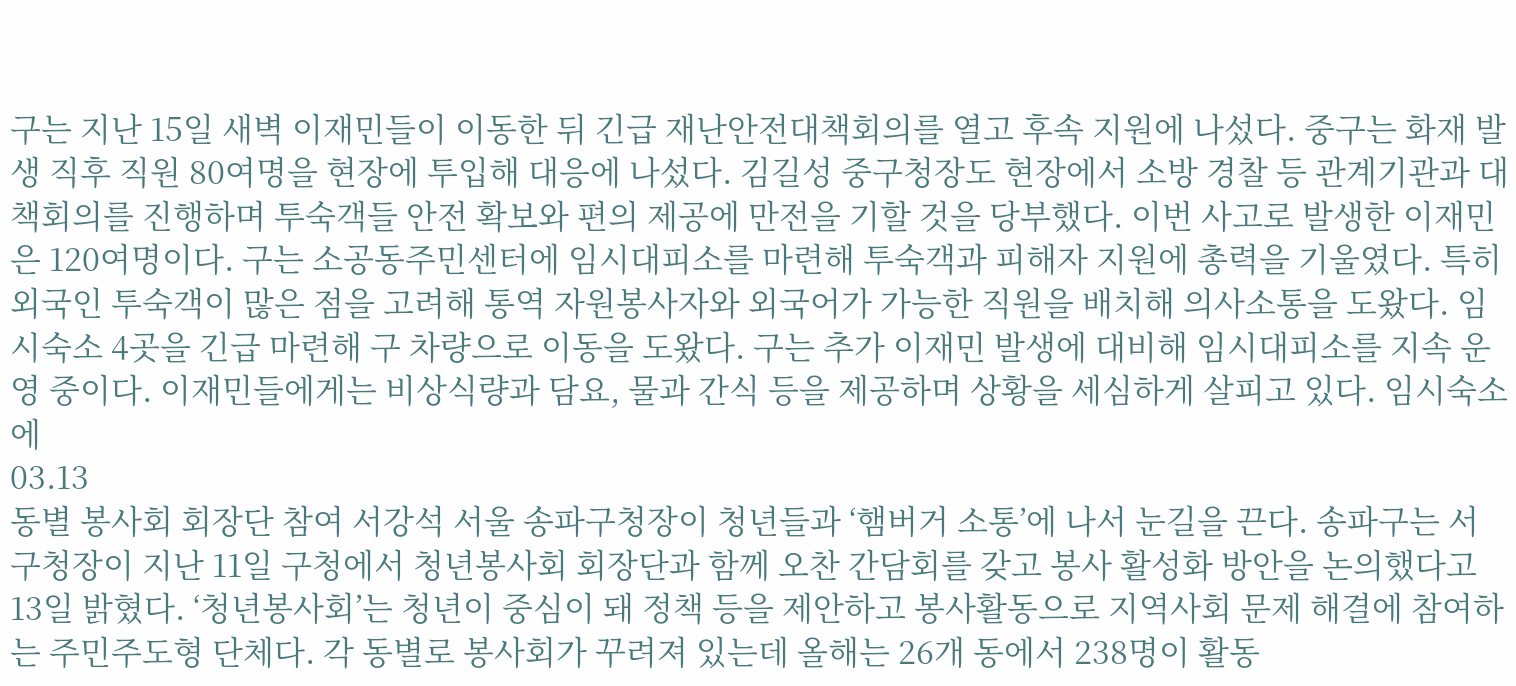구는 지난 15일 새벽 이재민들이 이동한 뒤 긴급 재난안전대책회의를 열고 후속 지원에 나섰다. 중구는 화재 발생 직후 직원 80여명을 현장에 투입해 대응에 나섰다. 김길성 중구청장도 현장에서 소방 경찰 등 관계기관과 대책회의를 진행하며 투숙객들 안전 확보와 편의 제공에 만전을 기할 것을 당부했다. 이번 사고로 발생한 이재민은 120여명이다. 구는 소공동주민센터에 임시대피소를 마련해 투숙객과 피해자 지원에 총력을 기울였다. 특히 외국인 투숙객이 많은 점을 고려해 통역 자원봉사자와 외국어가 가능한 직원을 배치해 의사소통을 도왔다. 임시숙소 4곳을 긴급 마련해 구 차량으로 이동을 도왔다. 구는 추가 이재민 발생에 대비해 임시대피소를 지속 운영 중이다. 이재민들에게는 비상식량과 담요, 물과 간식 등을 제공하며 상황을 세심하게 살피고 있다. 임시숙소에
03.13
동별 봉사회 회장단 참여 서강석 서울 송파구청장이 청년들과 ‘햄버거 소통’에 나서 눈길을 끈다. 송파구는 서 구청장이 지난 11일 구청에서 청년봉사회 회장단과 함께 오찬 간담회를 갖고 봉사 활성화 방안을 논의했다고 13일 밝혔다. ‘청년봉사회’는 청년이 중심이 돼 정책 등을 제안하고 봉사활동으로 지역사회 문제 해결에 참여하는 주민주도형 단체다. 각 동별로 봉사회가 꾸려져 있는데 올해는 26개 동에서 238명이 활동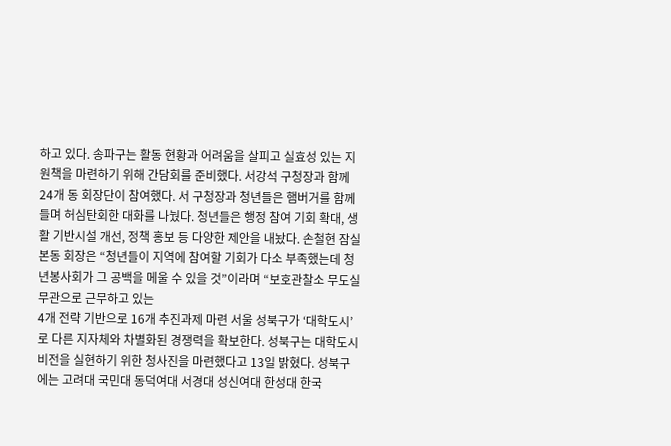하고 있다. 송파구는 활동 현황과 어려움을 살피고 실효성 있는 지원책을 마련하기 위해 간담회를 준비했다. 서강석 구청장과 함께 24개 동 회장단이 참여했다. 서 구청장과 청년들은 햄버거를 함께 들며 허심탄회한 대화를 나눴다. 청년들은 행정 참여 기회 확대, 생활 기반시설 개선, 정책 홍보 등 다양한 제안을 내놨다. 손철현 잠실본동 회장은 “청년들이 지역에 참여할 기회가 다소 부족했는데 청년봉사회가 그 공백을 메울 수 있을 것”이라며 “보호관찰소 무도실무관으로 근무하고 있는
4개 전략 기반으로 16개 추진과제 마련 서울 성북구가 ‘대학도시’로 다른 지자체와 차별화된 경쟁력을 확보한다. 성북구는 대학도시 비전을 실현하기 위한 청사진을 마련했다고 13일 밝혔다. 성북구에는 고려대 국민대 동덕여대 서경대 성신여대 한성대 한국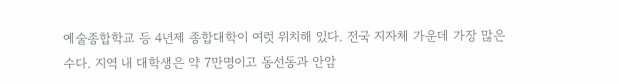예술종합학교 등 4년제 종합대학이 여럿 위치해 있다. 전국 지자체 가운데 가장 많은 수다. 지역 내 대학생은 약 7만명이고 동선동과 안암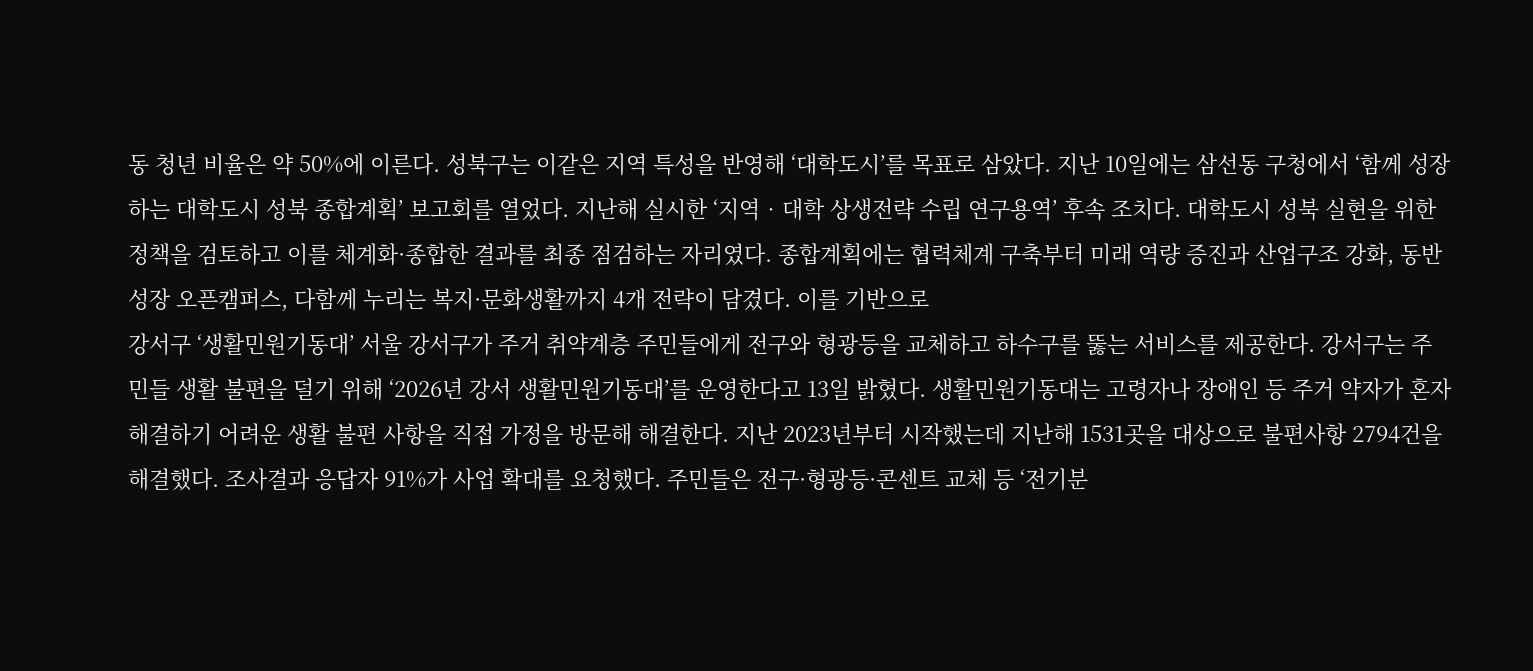동 청년 비율은 약 50%에 이른다. 성북구는 이같은 지역 특성을 반영해 ‘대학도시’를 목표로 삼았다. 지난 10일에는 삼선동 구청에서 ‘함께 성장하는 대학도시 성북 종합계획’ 보고회를 열었다. 지난해 실시한 ‘지역‧대학 상생전략 수립 연구용역’ 후속 조치다. 대학도시 성북 실현을 위한 정책을 검토하고 이를 체계화·종합한 결과를 최종 점검하는 자리였다. 종합계획에는 협력체계 구축부터 미래 역량 증진과 산업구조 강화, 동반성장 오픈캠퍼스, 다함께 누리는 복지·문화생활까지 4개 전략이 담겼다. 이를 기반으로
강서구 ‘생활민원기동대’ 서울 강서구가 주거 취약계층 주민들에게 전구와 형광등을 교체하고 하수구를 뚫는 서비스를 제공한다. 강서구는 주민들 생활 불편을 덜기 위해 ‘2026년 강서 생활민원기동대’를 운영한다고 13일 밝혔다. 생활민원기동대는 고령자나 장애인 등 주거 약자가 혼자 해결하기 어려운 생활 불편 사항을 직접 가정을 방문해 해결한다. 지난 2023년부터 시작했는데 지난해 1531곳을 대상으로 불편사항 2794건을 해결했다. 조사결과 응답자 91%가 사업 확대를 요청했다. 주민들은 전구·형광등·콘센트 교체 등 ‘전기분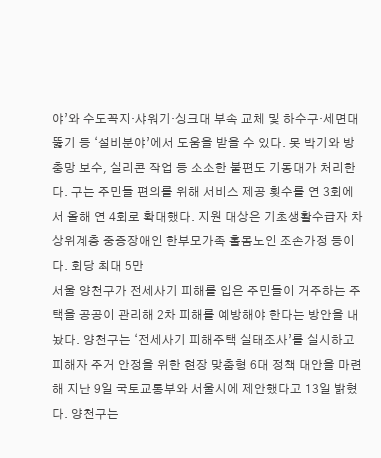야’와 수도꼭지·샤워기·싱크대 부속 교체 및 하수구·세면대 뚫기 등 ‘설비분야’에서 도움을 받을 수 있다. 못 박기와 방충망 보수, 실리콘 작업 등 소소한 불편도 기동대가 처리한다. 구는 주민들 편의를 위해 서비스 제공 횟수를 연 3회에서 올해 연 4회로 확대했다. 지원 대상은 기초생활수급자 차상위계층 중증장애인 한부모가족 홀몸노인 조손가정 등이다. 회당 최대 5만
서울 양천구가 전세사기 피해를 입은 주민들이 거주하는 주택을 공공이 관리해 2차 피해를 예방해야 한다는 방안을 내놨다. 양천구는 ‘전세사기 피해주택 실태조사’를 실시하고 피해자 주거 안정을 위한 현장 맞춤형 6대 정책 대안을 마련해 지난 9일 국토교통부와 서울시에 제안했다고 13일 밝혔다. 양천구는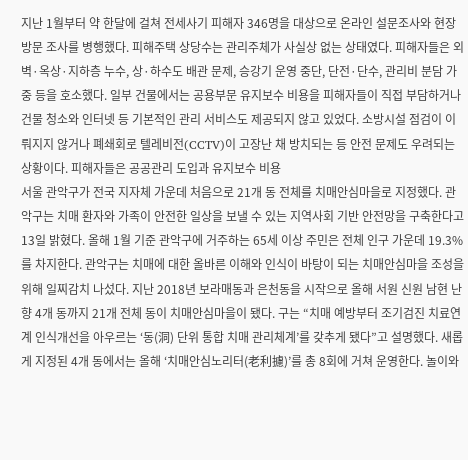지난 1월부터 약 한달에 걸쳐 전세사기 피해자 346명을 대상으로 온라인 설문조사와 현장 방문 조사를 병행했다. 피해주택 상당수는 관리주체가 사실상 없는 상태였다. 피해자들은 외벽·옥상·지하층 누수, 상·하수도 배관 문제, 승강기 운영 중단, 단전·단수, 관리비 분담 가중 등을 호소했다. 일부 건물에서는 공용부문 유지보수 비용을 피해자들이 직접 부담하거나 건물 청소와 인터넷 등 기본적인 관리 서비스도 제공되지 않고 있었다. 소방시설 점검이 이뤄지지 않거나 폐쇄회로 텔레비전(CCTV)이 고장난 채 방치되는 등 안전 문제도 우려되는 상황이다. 피해자들은 공공관리 도입과 유지보수 비용
서울 관악구가 전국 지자체 가운데 처음으로 21개 동 전체를 치매안심마을로 지정했다. 관악구는 치매 환자와 가족이 안전한 일상을 보낼 수 있는 지역사회 기반 안전망을 구축한다고 13일 밝혔다. 올해 1월 기준 관악구에 거주하는 65세 이상 주민은 전체 인구 가운데 19.3%를 차지한다. 관악구는 치매에 대한 올바른 이해와 인식이 바탕이 되는 치매안심마을 조성을 위해 일찌감치 나섰다. 지난 2018년 보라매동과 은천동을 시작으로 올해 서원 신원 남현 난향 4개 동까지 21개 전체 동이 치매안심마을이 됐다. 구는 “치매 예방부터 조기검진 치료연계 인식개선을 아우르는 ‘동(洞) 단위 통합 치매 관리체계’를 갖추게 됐다”고 설명했다. 새롭게 지정된 4개 동에서는 올해 ‘치매안심노리터(老利攄)’를 총 8회에 거쳐 운영한다. 놀이와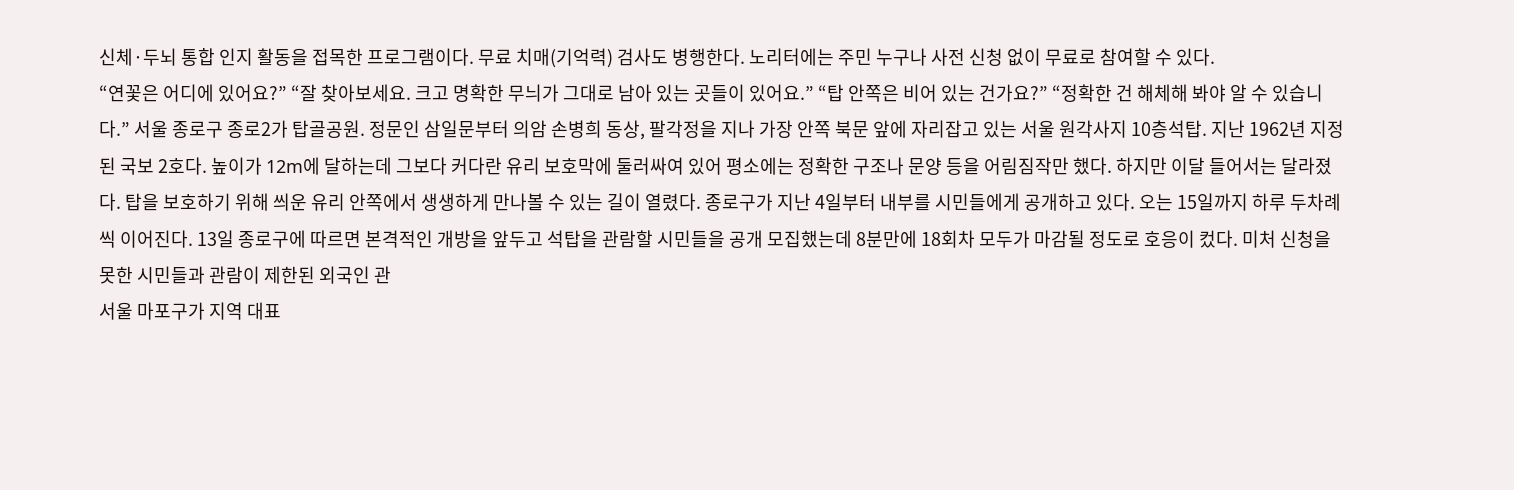신체·두뇌 통합 인지 활동을 접목한 프로그램이다. 무료 치매(기억력) 검사도 병행한다. 노리터에는 주민 누구나 사전 신청 없이 무료로 참여할 수 있다.
“연꽃은 어디에 있어요?” “잘 찾아보세요. 크고 명확한 무늬가 그대로 남아 있는 곳들이 있어요.” “탑 안쪽은 비어 있는 건가요?” “정확한 건 해체해 봐야 알 수 있습니다.” 서울 종로구 종로2가 탑골공원. 정문인 삼일문부터 의암 손병희 동상, 팔각정을 지나 가장 안쪽 북문 앞에 자리잡고 있는 서울 원각사지 10층석탑. 지난 1962년 지정된 국보 2호다. 높이가 12m에 달하는데 그보다 커다란 유리 보호막에 둘러싸여 있어 평소에는 정확한 구조나 문양 등을 어림짐작만 했다. 하지만 이달 들어서는 달라졌다. 탑을 보호하기 위해 씌운 유리 안쪽에서 생생하게 만나볼 수 있는 길이 열렸다. 종로구가 지난 4일부터 내부를 시민들에게 공개하고 있다. 오는 15일까지 하루 두차례씩 이어진다. 13일 종로구에 따르면 본격적인 개방을 앞두고 석탑을 관람할 시민들을 공개 모집했는데 8분만에 18회차 모두가 마감될 정도로 호응이 컸다. 미처 신청을 못한 시민들과 관람이 제한된 외국인 관
서울 마포구가 지역 대표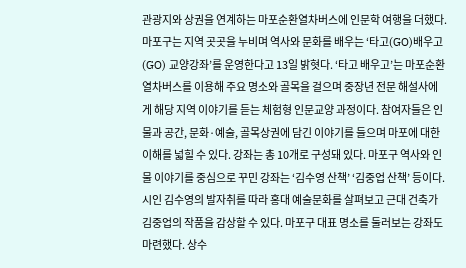관광지와 상권을 연계하는 마포순환열차버스에 인문학 여행을 더했다. 마포구는 지역 곳곳을 누비며 역사와 문화를 배우는 ‘타고(GO)배우고(GO) 교양강좌’를 운영한다고 13일 밝혓다. ‘타고 배우고’는 마포순환열차버스를 이용해 주요 명소와 골목을 걸으며 중장년 전문 해설사에게 해당 지역 이야기를 듣는 체험형 인문교양 과정이다. 참여자들은 인물과 공간, 문화·예술, 골목상권에 담긴 이야기를 들으며 마포에 대한 이해를 넓힐 수 있다. 강좌는 총 10개로 구성돼 있다. 마포구 역사와 인물 이야기를 중심으로 꾸민 강좌는 ‘김수영 산책’ ‘김중업 산책’ 등이다. 시인 김수영의 발자취를 따라 홍대 예술문화를 살펴보고 근대 건축가 김중업의 작품을 감상할 수 있다. 마포구 대표 명소를 둘러보는 강좌도 마련했다. 상수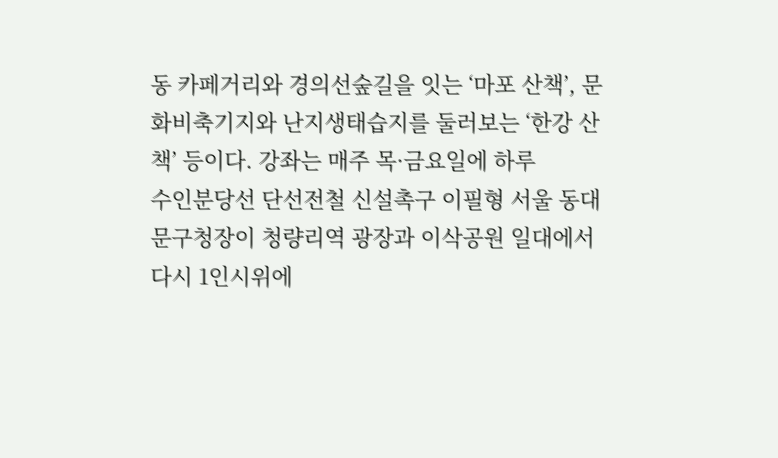동 카페거리와 경의선숲길을 잇는 ‘마포 산책’, 문화비축기지와 난지생태습지를 둘러보는 ‘한강 산책’ 등이다. 강좌는 매주 목·금요일에 하루
수인분당선 단선전철 신설촉구 이필형 서울 동대문구청장이 청량리역 광장과 이삭공원 일대에서 다시 1인시위에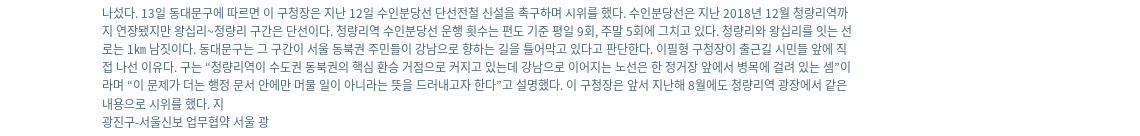나섰다. 13일 동대문구에 따르면 이 구청장은 지난 12일 수인분당선 단선전철 신설을 촉구하며 시위를 했다. 수인분당선은 지난 2018년 12월 청량리역까지 연장됐지만 왕십리~청량리 구간은 단선이다. 청량리역 수인분당선 운행 횟수는 편도 기준 평일 9회, 주말 5회에 그치고 있다. 청량리와 왕십리를 잇는 선로는 1㎞ 남짓이다. 동대문구는 그 구간이 서울 동북권 주민들이 강남으로 향하는 길을 틀어막고 있다고 판단한다. 이필형 구청장이 출근길 시민들 앞에 직접 나선 이유다. 구는 “청량리역이 수도권 동북권의 핵심 환승 거점으로 커지고 있는데 강남으로 이어지는 노선은 한 정거장 앞에서 병목에 걸려 있는 셈”이라며 “이 문제가 더는 행정 문서 안에만 머물 일이 아니라는 뜻을 드러내고자 한다”고 설명했다. 이 구청장은 앞서 지난해 8월에도 청량리역 광장에서 같은 내용으로 시위를 했다. 지
광진구-서울신보 업무협약 서울 광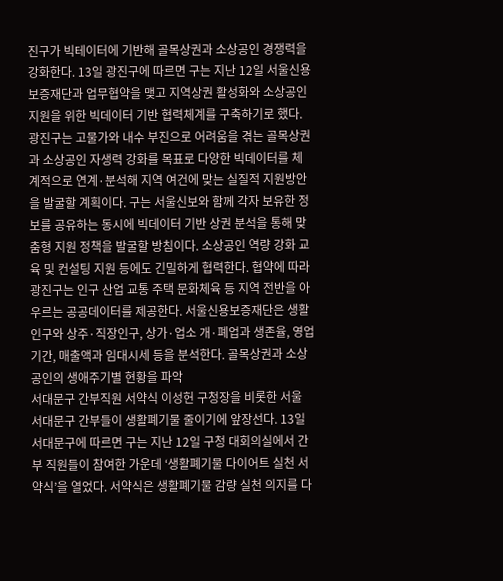진구가 빅테이터에 기반해 골목상권과 소상공인 경쟁력을 강화한다. 13일 광진구에 따르면 구는 지난 12일 서울신용보증재단과 업무협약을 맺고 지역상권 활성화와 소상공인 지원을 위한 빅데이터 기반 협력체계를 구축하기로 했다. 광진구는 고물가와 내수 부진으로 어려움을 겪는 골목상권과 소상공인 자생력 강화를 목표로 다양한 빅데이터를 체계적으로 연계·분석해 지역 여건에 맞는 실질적 지원방안을 발굴할 계획이다. 구는 서울신보와 함께 각자 보유한 정보를 공유하는 동시에 빅데이터 기반 상권 분석을 통해 맞춤형 지원 정책을 발굴할 방침이다. 소상공인 역량 강화 교육 및 컨설팅 지원 등에도 긴밀하게 협력한다. 협약에 따라 광진구는 인구 산업 교통 주택 문화체육 등 지역 전반을 아우르는 공공데이터를 제공한다. 서울신용보증재단은 생활인구와 상주·직장인구, 상가·업소 개·폐업과 생존율, 영업기간, 매출액과 임대시세 등을 분석한다. 골목상권과 소상공인의 생애주기별 현황을 파악
서대문구 간부직원 서약식 이성헌 구청장을 비롯한 서울 서대문구 간부들이 생활폐기물 줄이기에 앞장선다. 13일 서대문구에 따르면 구는 지난 12일 구청 대회의실에서 간부 직원들이 참여한 가운데 ‘생활폐기물 다이어트 실천 서약식’을 열었다. 서약식은 생활폐기물 감량 실천 의지를 다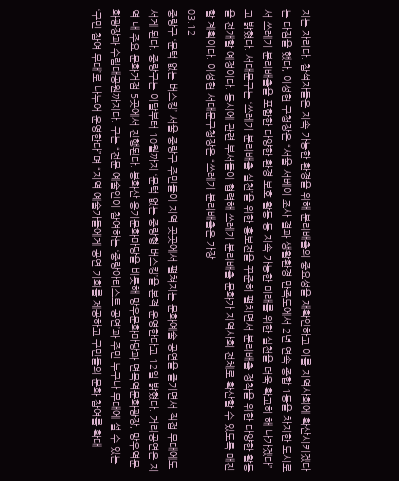지는 자리다. 참석자들은 지속 가능한 환경을 위해 분리배출의 중요성을 재확인하고 이를 지역사회에 확산시키겠다는 다짐을 했다, 이성헌 구청장은 “서울 서베이 조사 결과 생활환경 만족도에서 2년 연속 종합 1등을 차지한 도시로서 쓰레기 분리배출을 포함한 다양한 환경 보호 활동 등 지속 가능한 미래를 위한 실천을 더욱 확고히 해 나가겠다”고 밝혔다. 서대문구는 ‘쓰레기 분리배출 실천’을 위한 홍보전을 꾸준히 펼치면서 분리배출 정착을 위한 다양한 활동을 전개할 예정이다. 동시에 관련 부서들이 협력해 쓰레기 분리배출 문화가 지역사회 전체로 확산할 수 있도록 매진할 계획이다. 이성헌 서대문구청장은 “쓰레기 분리배출은 가장
03.12
중랑구 ‘문턱 없는 버스킹’ 서울 중랑구 주민들이 지역 곳곳에서 펼쳐지는 문화예술 공연을 즐기면서 직접 무대에도 서게 된다. 중랑구는 이달부터 10월까지 ‘문턱 없는 중랑형 버스킹’을 본격 운영한다고 12일 밝혔다. 거리공연은 지역 내 주요 문화거점 5곳에서 진행된다. 봉화산 옹기문화마당을 비롯해 망우문화마당과 면목역문화광장, 망우역문화광장과 수림대공원까지다. 구는 “전문 예술인이 참여하는 ‘중랑아티스트 공연’과 주민 누구나 무대에 설 수 있는 ‘구민 참여 무대’로 나누어 운영한다”며 “지역 예술가들에게 공연 기회를 제공하고 구민들의 문화 참여를 확대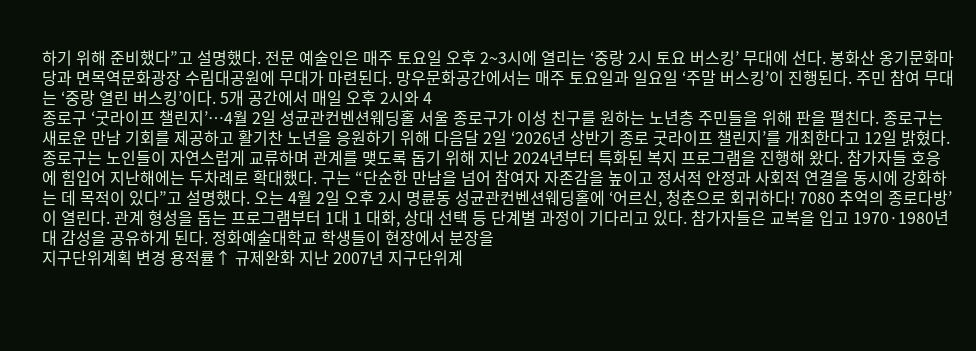하기 위해 준비했다”고 설명했다. 전문 예술인은 매주 토요일 오후 2~3시에 열리는 ‘중랑 2시 토요 버스킹’ 무대에 선다. 봉화산 옹기문화마당과 면목역문화광장 수림대공원에 무대가 마련된다. 망우문화공간에서는 매주 토요일과 일요일 ‘주말 버스킹’이 진행된다. 주민 참여 무대는 ‘중랑 열린 버스킹’이다. 5개 공간에서 매일 오후 2시와 4
종로구 ‘굿라이프 챌린지’…4월 2일 성균관컨벤션웨딩홀 서울 종로구가 이성 친구를 원하는 노년층 주민들을 위해 판을 펼친다. 종로구는 새로운 만남 기회를 제공하고 활기찬 노년을 응원하기 위해 다음달 2일 ‘2026년 상반기 종로 굿라이프 챌린지’를 개최한다고 12일 밝혔다. 종로구는 노인들이 자연스럽게 교류하며 관계를 맺도록 돕기 위해 지난 2024년부터 특화된 복지 프로그램을 진행해 왔다. 참가자들 호응에 힘입어 지난해에는 두차례로 확대했다. 구는 “단순한 만남을 넘어 참여자 자존감을 높이고 정서적 안정과 사회적 연결을 동시에 강화하는 데 목적이 있다”고 설명했다. 오는 4월 2일 오후 2시 명륜동 성균관컨벤션웨딩홀에 ‘어르신, 청춘으로 회귀하다! 7080 추억의 종로다방’이 열린다. 관계 형성을 돕는 프로그램부터 1대 1 대화, 상대 선택 등 단계별 과정이 기다리고 있다. 참가자들은 교복을 입고 1970·1980년대 감성을 공유하게 된다. 정화예술대학교 학생들이 현장에서 분장을
지구단위계획 변경 용적률↑ 규제완화 지난 2007년 지구단위계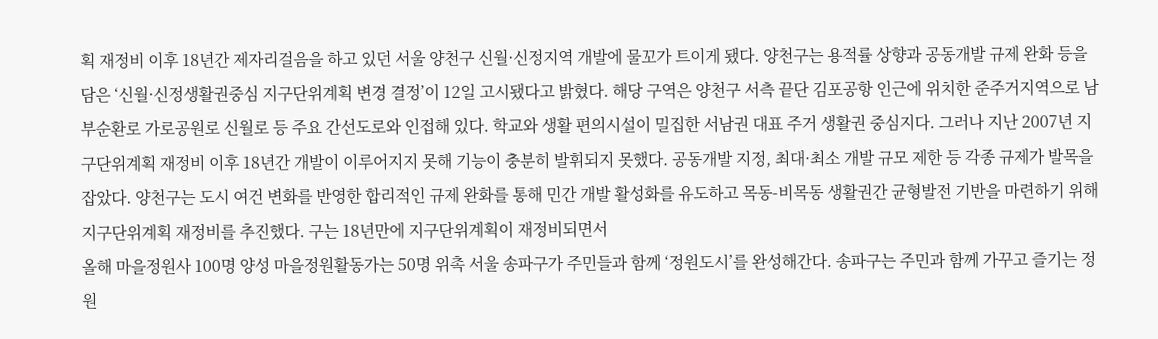획 재정비 이후 18년간 제자리걸음을 하고 있던 서울 양천구 신월·신정지역 개발에 물꼬가 트이게 됐다. 양천구는 용적률 상향과 공동개발 규제 완화 등을 담은 ‘신월·신정생활권중심 지구단위계획 변경 결정’이 12일 고시됐다고 밝혔다. 해당 구역은 양천구 서측 끝단 김포공항 인근에 위치한 준주거지역으로 남부순환로 가로공원로 신월로 등 주요 간선도로와 인접해 있다. 학교와 생활 편의시설이 밀집한 서남권 대표 주거 생활권 중심지다. 그러나 지난 2007년 지구단위계획 재정비 이후 18년간 개발이 이루어지지 못해 기능이 충분히 발휘되지 못했다. 공동개발 지정, 최대·최소 개발 규모 제한 등 각종 규제가 발목을 잡았다. 양천구는 도시 여건 변화를 반영한 합리적인 규제 완화를 통해 민간 개발 활성화를 유도하고 목동-비목동 생활권간 균형발전 기반을 마련하기 위해 지구단위계획 재정비를 추진했다. 구는 18년만에 지구단위계획이 재정비되면서
올해 마을정원사 100명 양성 마을정원활동가는 50명 위촉 서울 송파구가 주민들과 함께 ‘정원도시’를 완성해간다. 송파구는 주민과 함께 가꾸고 즐기는 정원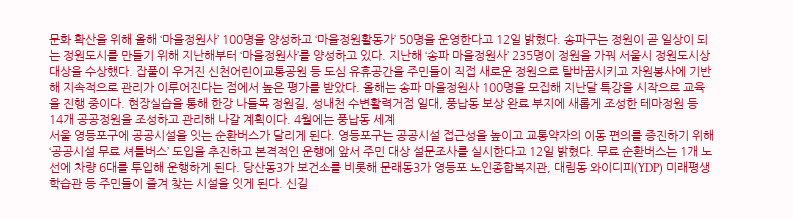문화 확산을 위해 올해 ‘마을정원사’ 100명을 양성하고 ‘마을정원활동가’ 50명을 운영한다고 12일 밝혔다. 송파구는 정원이 곧 일상이 되는 정원도시를 만들기 위해 지난해부터 ‘마을정원사’를 양성하고 있다. 지난해 ‘송파 마을정원사’ 235명이 정원을 가꿔 서울시 정원도시상 대상을 수상했다. 잡풀이 우거진 신천어린이교통공원 등 도심 유휴공간을 주민들이 직접 새로운 정원으로 탈바꿈시키고 자원봉사에 기반해 지속적으로 관리가 이루어진다는 점에서 높은 평가를 받았다. 올해는 송파 마을정원사 100명을 모집해 지난달 특강을 시작으로 교육을 진행 중이다. 현장실습을 통해 한강 나들목 정원길, 성내천 수변활력거점 일대, 풍납동 보상 완료 부지에 새롭게 조성한 테마정원 등 14개 공공정원을 조성하고 관리해 나갈 계획이다. 4월에는 풍납동 세계
서울 영등포구에 공공시설을 잇는 순환버스가 달리게 된다. 영등포구는 공공시설 접근성을 높이고 교통약자의 이동 편의를 증진하기 위해 ‘공공시설 무료 셔틀버스’ 도입을 추진하고 본격적인 운행에 앞서 주민 대상 설문조사를 실시한다고 12일 밝혔다. 무료 순환버스는 1개 노선에 차량 6대를 투입해 운행하게 된다. 당산동3가 보건소를 비롯해 문래동3가 영등포 노인종합복지관, 대림동 와이디피(YDP) 미래평생학습관 등 주민들이 즐겨 찾는 시설을 잇게 된다. 신길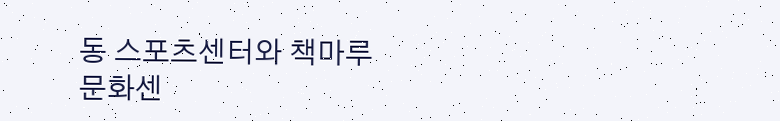동 스포츠센터와 책마루 문화센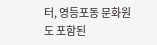터, 영등포동 문화원도 포함된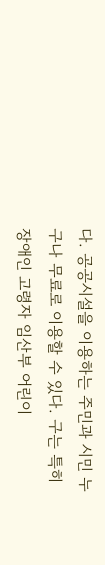다. 공공시설을 이용하는 주민과 시민 누구나 무료로 이용할 수 있다. 구는 특히 장애인 고령자 임산부 어린이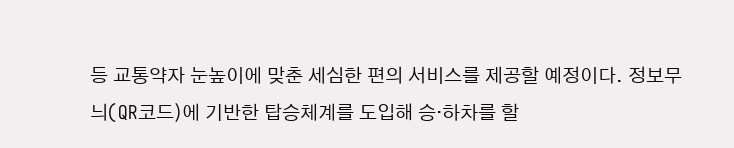등 교통약자 눈높이에 맞춘 세심한 편의 서비스를 제공할 예정이다. 정보무늬(QR코드)에 기반한 탑승체계를 도입해 승·하차를 할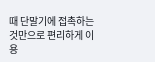때 단말기에 접촉하는 것만으로 편리하게 이용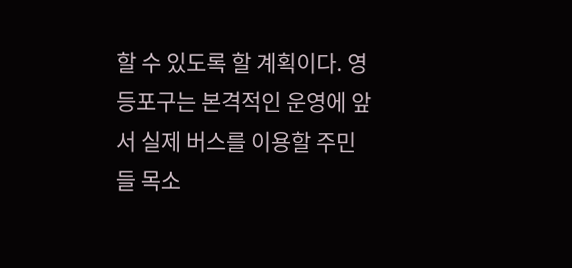할 수 있도록 할 계획이다. 영등포구는 본격적인 운영에 앞서 실제 버스를 이용할 주민들 목소